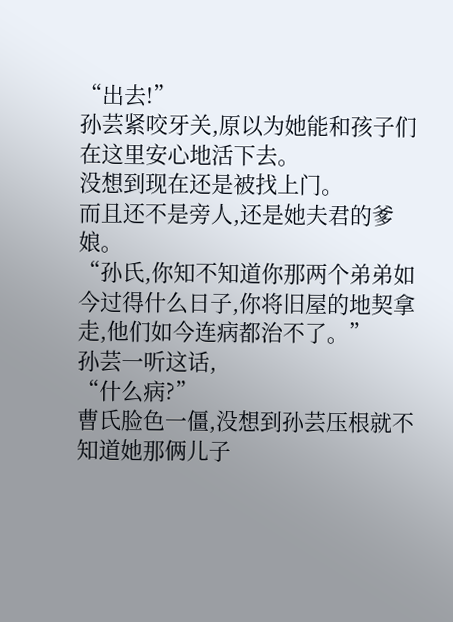“出去!”
孙芸紧咬牙关,原以为她能和孩子们在这里安心地活下去。
没想到现在还是被找上门。
而且还不是旁人,还是她夫君的爹娘。
“孙氏,你知不知道你那两个弟弟如今过得什么日子,你将旧屋的地契拿走,他们如今连病都治不了。”
孙芸一听这话,
“什么病?”
曹氏脸色一僵,没想到孙芸压根就不知道她那俩儿子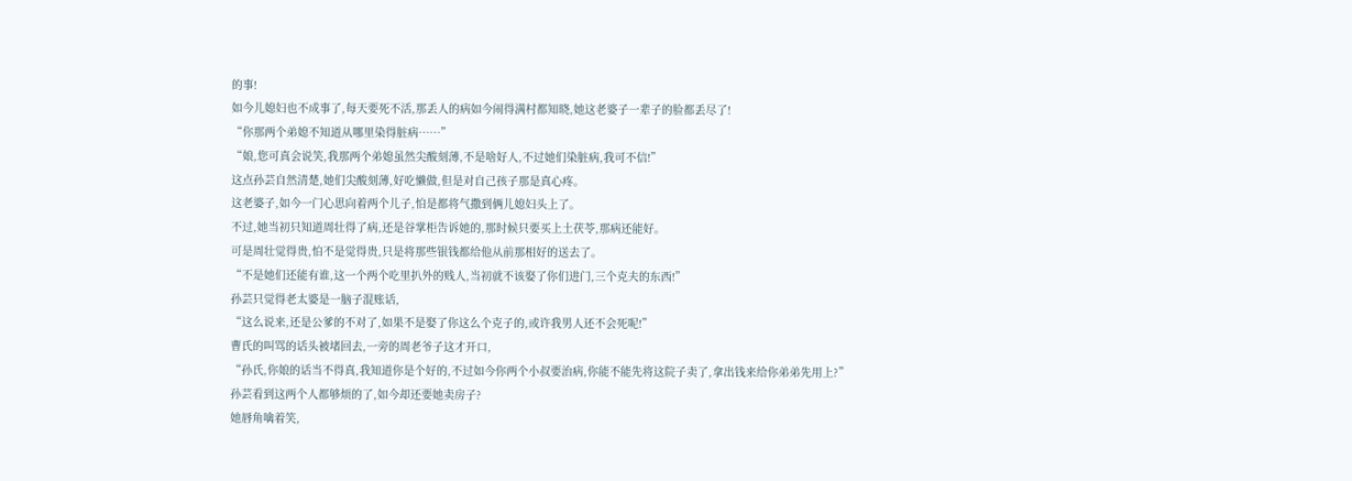的事!
如今儿媳妇也不成事了,每天要死不活,那丢人的病如今闹得满村都知晓,她这老婆子一辈子的脸都丢尽了!
“你那两个弟媳不知道从哪里染得脏病……”
“娘,您可真会说笑,我那两个弟媳虽然尖酸刻薄,不是啥好人,不过她们染脏病,我可不信!”
这点孙芸自然清楚,她们尖酸刻薄,好吃懒做,但是对自己孩子那是真心疼。
这老婆子,如今一门心思向着两个儿子,怕是都将气撒到俩儿媳妇头上了。
不过,她当初只知道周壮得了病,还是谷掌柜告诉她的,那时候只要买上土茯苓,那病还能好。
可是周壮觉得贵,怕不是觉得贵,只是将那些银钱都给他从前那相好的送去了。
“不是她们还能有谁,这一个两个吃里扒外的贱人,当初就不该娶了你们进门,三个克夫的东西!”
孙芸只觉得老太婆是一脑子混账话,
“这么说来,还是公爹的不对了,如果不是娶了你这么个克子的,或许我男人还不会死呢!”
曹氏的叫骂的话头被堵回去,一旁的周老爷子这才开口,
“孙氏,你娘的话当不得真,我知道你是个好的,不过如今你两个小叔要治病,你能不能先将这院子卖了,拿出钱来给你弟弟先用上?”
孙芸看到这两个人都够烦的了,如今却还要她卖房子?
她唇角噙着笑,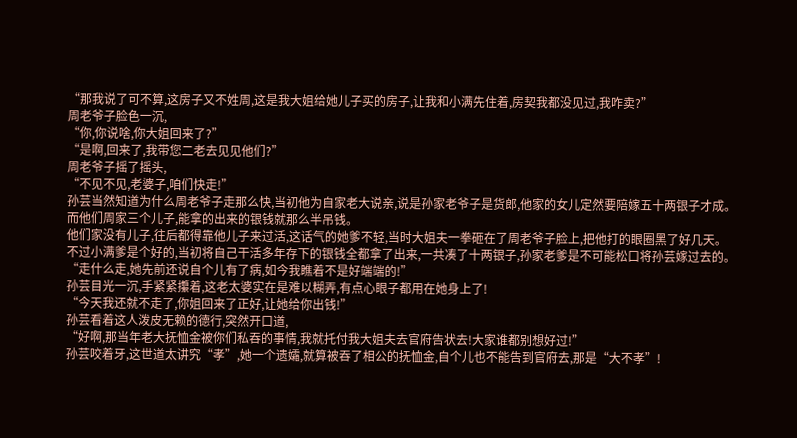“那我说了可不算,这房子又不姓周,这是我大姐给她儿子买的房子,让我和小满先住着,房契我都没见过,我咋卖?”
周老爷子脸色一沉,
“你,你说啥,你大姐回来了?”
“是啊,回来了,我带您二老去见见他们?”
周老爷子摇了摇头,
“不见不见,老婆子,咱们快走!”
孙芸当然知道为什么周老爷子走那么快,当初他为自家老大说亲,说是孙家老爷子是货郎,他家的女儿定然要陪嫁五十两银子才成。
而他们周家三个儿子,能拿的出来的银钱就那么半吊钱。
他们家没有儿子,往后都得靠他儿子来过活,这话气的她爹不轻,当时大姐夫一拳砸在了周老爷子脸上,把他打的眼圈黑了好几天。
不过小满爹是个好的,当初将自己干活多年存下的银钱全都拿了出来,一共凑了十两银子,孙家老爹是不可能松口将孙芸嫁过去的。
“走什么走,她先前还说自个儿有了病,如今我瞧着不是好端端的!”
孙芸目光一沉,手紧紧攥着,这老太婆实在是难以糊弄,有点心眼子都用在她身上了!
“今天我还就不走了,你姐回来了正好,让她给你出钱!”
孙芸看着这人泼皮无赖的德行,突然开口道,
“好啊,那当年老大抚恤金被你们私吞的事情,我就托付我大姐夫去官府告状去!大家谁都别想好过!”
孙芸咬着牙,这世道太讲究“孝”,她一个遗孀,就算被吞了相公的抚恤金,自个儿也不能告到官府去,那是“大不孝”!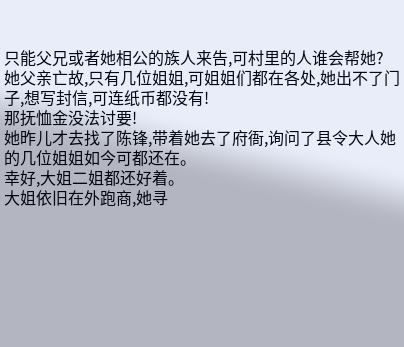只能父兄或者她相公的族人来告,可村里的人谁会帮她?
她父亲亡故,只有几位姐姐,可姐姐们都在各处,她出不了门子,想写封信,可连纸币都没有!
那抚恤金没法讨要!
她昨儿才去找了陈锋,带着她去了府衙,询问了县令大人她的几位姐姐如今可都还在。
幸好,大姐二姐都还好着。
大姐依旧在外跑商,她寻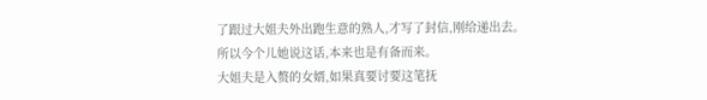了跟过大姐夫外出跑生意的熟人,才写了封信,刚给递出去。
所以今个儿她说这话,本来也是有备而来。
大姐夫是入赘的女婿,如果真要讨要这笔抚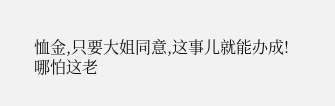恤金,只要大姐同意,这事儿就能办成!
哪怕这老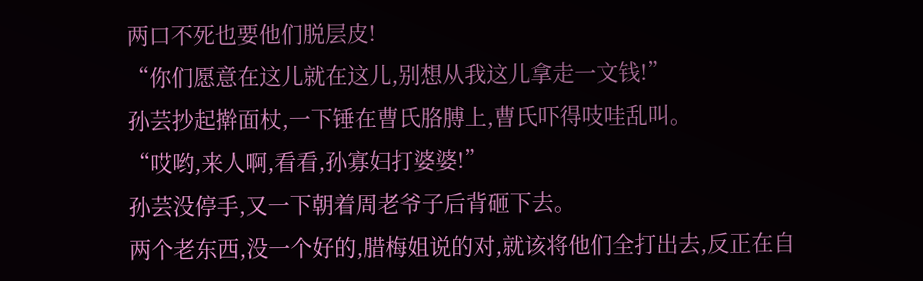两口不死也要他们脱层皮!
“你们愿意在这儿就在这儿,别想从我这儿拿走一文钱!”
孙芸抄起擀面杖,一下锤在曹氏胳膊上,曹氏吓得吱哇乱叫。
“哎哟,来人啊,看看,孙寡妇打婆婆!”
孙芸没停手,又一下朝着周老爷子后背砸下去。
两个老东西,没一个好的,腊梅姐说的对,就该将他们全打出去,反正在自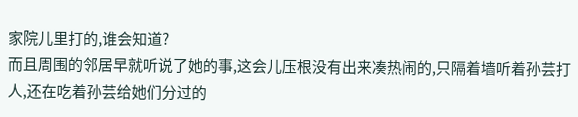家院儿里打的,谁会知道?
而且周围的邻居早就听说了她的事,这会儿压根没有出来凑热闹的,只隔着墙听着孙芸打人,还在吃着孙芸给她们分过的